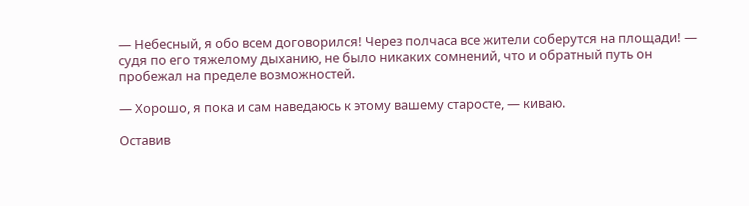— Небесный, я обо всем договорился! Через полчаса все жители соберутся на площади! — судя по его тяжелому дыханию, не было никаких сомнений, что и обратный путь он пробежал на пределе возможностей.

— Хорошо, я пока и сам наведаюсь к этому вашему старосте, — киваю.

Оставив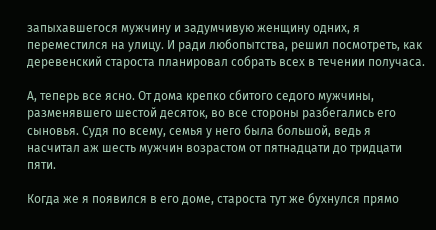запыхавшегося мужчину и задумчивую женщину одних, я переместился на улицу. И ради любопытства, решил посмотреть, как деревенский староста планировал собрать всех в течении получаса.

А, теперь все ясно. От дома крепко сбитого седого мужчины, разменявшего шестой десяток, во все стороны разбегались его сыновья. Судя по всему, семья у него была большой, ведь я насчитал аж шесть мужчин возрастом от пятнадцати до тридцати пяти.

Когда же я появился в его доме, староста тут же бухнулся прямо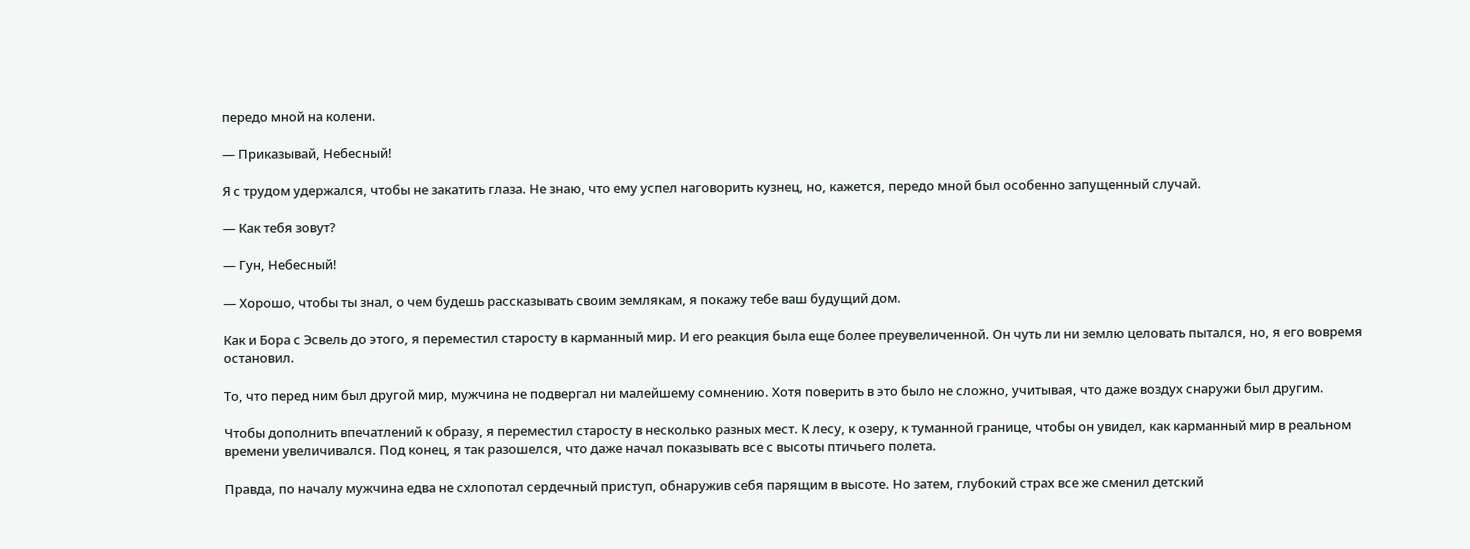передо мной на колени.

— Приказывай, Небесный!

Я с трудом удержался, чтобы не закатить глаза. Не знаю, что ему успел наговорить кузнец, но, кажется, передо мной был особенно запущенный случай.

— Как тебя зовут?

— Гун, Небесный!

— Хорошо, чтобы ты знал, о чем будешь рассказывать своим землякам, я покажу тебе ваш будущий дом.

Как и Бора с Эсвель до этого, я переместил старосту в карманный мир. И его реакция была еще более преувеличенной. Он чуть ли ни землю целовать пытался, но, я его вовремя остановил.

То, что перед ним был другой мир, мужчина не подвергал ни малейшему сомнению. Хотя поверить в это было не сложно, учитывая, что даже воздух снаружи был другим.

Чтобы дополнить впечатлений к образу, я переместил старосту в несколько разных мест. К лесу, к озеру, к туманной границе, чтобы он увидел, как карманный мир в реальном времени увеличивался. Под конец, я так разошелся, что даже начал показывать все с высоты птичьего полета.

Правда, по началу мужчина едва не схлопотал сердечный приступ, обнаружив себя парящим в высоте. Но затем, глубокий страх все же сменил детский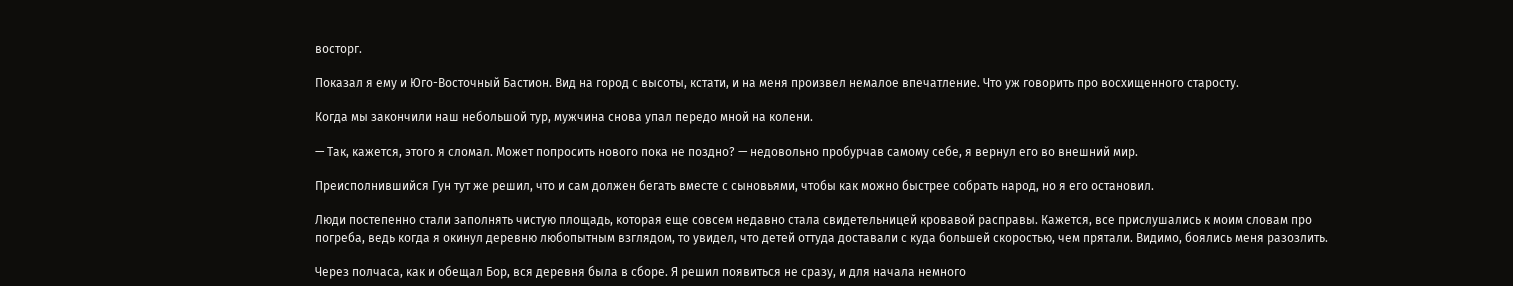восторг.

Показал я ему и Юго-Восточный Бастион. Вид на город с высоты, кстати, и на меня произвел немалое впечатление. Что уж говорить про восхищенного старосту.

Когда мы закончили наш небольшой тур, мужчина снова упал передо мной на колени.

— Так, кажется, этого я сломал. Может попросить нового пока не поздно? — недовольно пробурчав самому себе, я вернул его во внешний мир.

Преисполнившийся Гун тут же решил, что и сам должен бегать вместе с сыновьями, чтобы как можно быстрее собрать народ, но я его остановил.

Люди постепенно стали заполнять чистую площадь, которая еще совсем недавно стала свидетельницей кровавой расправы. Кажется, все прислушались к моим словам про погреба, ведь когда я окинул деревню любопытным взглядом, то увидел, что детей оттуда доставали с куда большей скоростью, чем прятали. Видимо, боялись меня разозлить.

Через полчаса, как и обещал Бор, вся деревня была в сборе. Я решил появиться не сразу, и для начала немного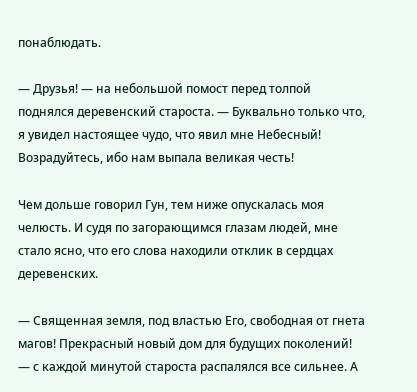понаблюдать.

— Друзья! — на небольшой помост перед толпой поднялся деревенский староста. — Буквально только что, я увидел настоящее чудо, что явил мне Небесный! Возрадуйтесь, ибо нам выпала великая честь!

Чем дольше говорил Гун, тем ниже опускалась моя челюсть. И судя по загорающимся глазам людей, мне стало ясно, что его слова находили отклик в сердцах деревенских.

— Священная земля, под властью Его, свободная от гнета магов! Прекрасный новый дом для будущих поколений! — с каждой минутой староста распалялся все сильнее. А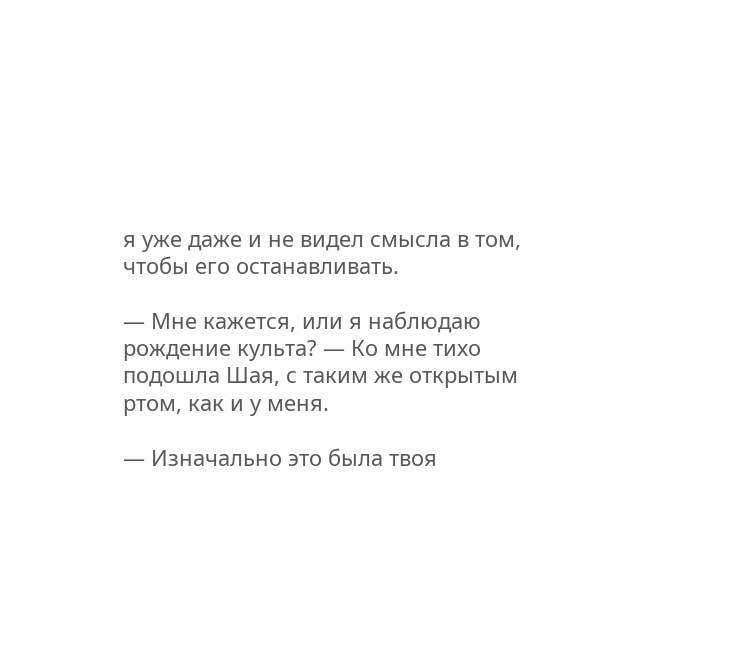я уже даже и не видел смысла в том, чтобы его останавливать.

— Мне кажется, или я наблюдаю рождение культа? — Ко мне тихо подошла Шая, с таким же открытым ртом, как и у меня.

— Изначально это была твоя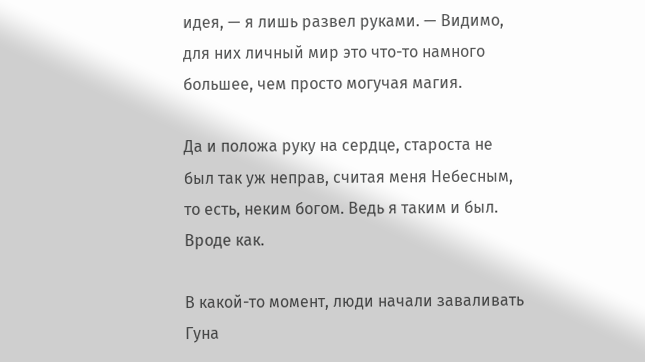идея, — я лишь развел руками. — Видимо, для них личный мир это что-то намного большее, чем просто могучая магия.

Да и положа руку на сердце, староста не был так уж неправ, считая меня Небесным, то есть, неким богом. Ведь я таким и был. Вроде как.

В какой-то момент, люди начали заваливать Гуна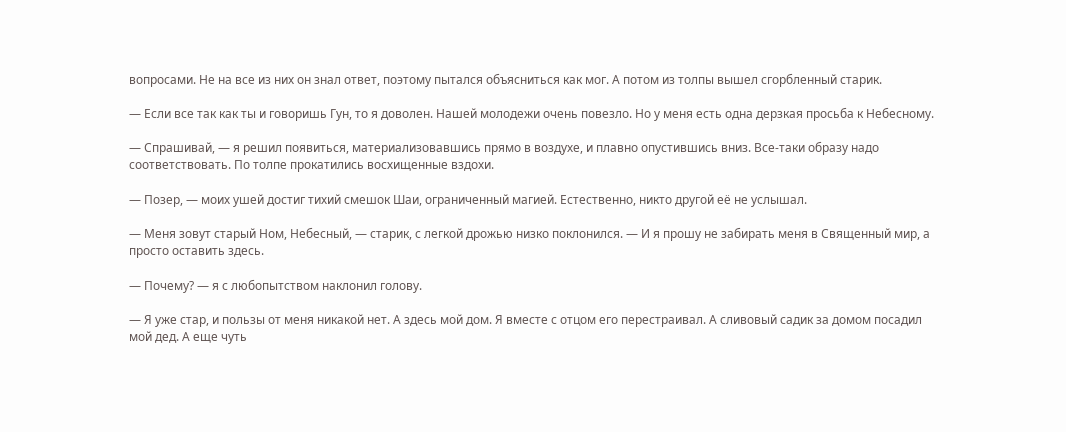вопросами. Не на все из них он знал ответ, поэтому пытался объясниться как мог. А потом из толпы вышел сгорбленный старик.

— Если все так как ты и говоришь Гун, то я доволен. Нашей молодежи очень повезло. Но у меня есть одна дерзкая просьба к Небесному.

— Спрашивай, — я решил появиться, материализовавшись прямо в воздухе, и плавно опустившись вниз. Все-таки образу надо соответствовать. По толпе прокатились восхищенные вздохи.

— Позер, — моих ушей достиг тихий смешок Шаи, ограниченный магией. Естественно, никто другой её не услышал.

— Меня зовут старый Ном, Небесный, — старик, с легкой дрожью низко поклонился. — И я прошу не забирать меня в Священный мир, а просто оставить здесь.

— Почему? — я с любопытством наклонил голову.

— Я уже стар, и пользы от меня никакой нет. А здесь мой дом. Я вместе с отцом его перестраивал. А сливовый садик за домом посадил мой дед. А еще чуть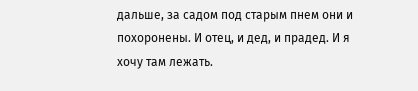дальше, за садом под старым пнем они и похоронены. И отец, и дед, и прадед. И я хочу там лежать.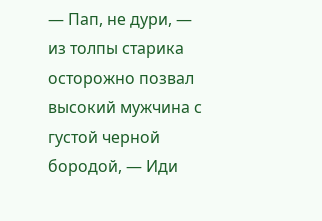— Пап, не дури, — из толпы старика осторожно позвал высокий мужчина с густой черной бородой, — Иди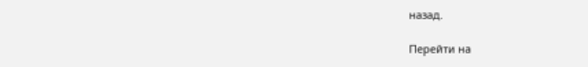назад.

Перейти на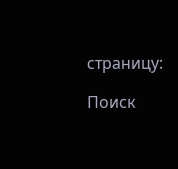страницу:

Поиск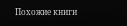Похожие книги